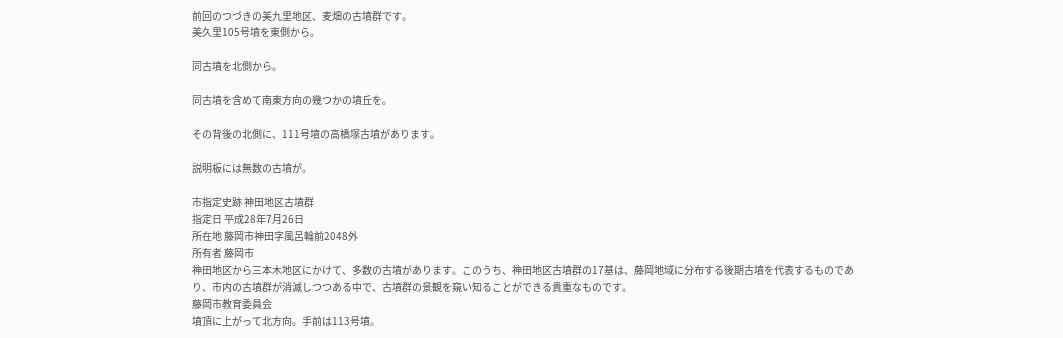前回のつづきの美九里地区、麦畑の古墳群です。
美久里105号墳を東側から。

同古墳を北側から。

同古墳を含めて南東方向の幾つかの墳丘を。

その背後の北側に、111号墳の高橋塚古墳があります。

説明板には無数の古墳が。

市指定史跡 神田地区古墳群
指定日 平成28年7月26日
所在地 藤岡市神田字風呂輪前2048外
所有者 藤岡市
神田地区から三本木地区にかけて、多数の古墳があります。このうち、神田地区古墳群の17基は、藤岡地域に分布する後期古墳を代表するものであり、市内の古墳群が消滅しつつある中で、古墳群の景観を窺い知ることができる貴重なものです。
藤岡市教育委員会
墳頂に上がって北方向。手前は113号墳。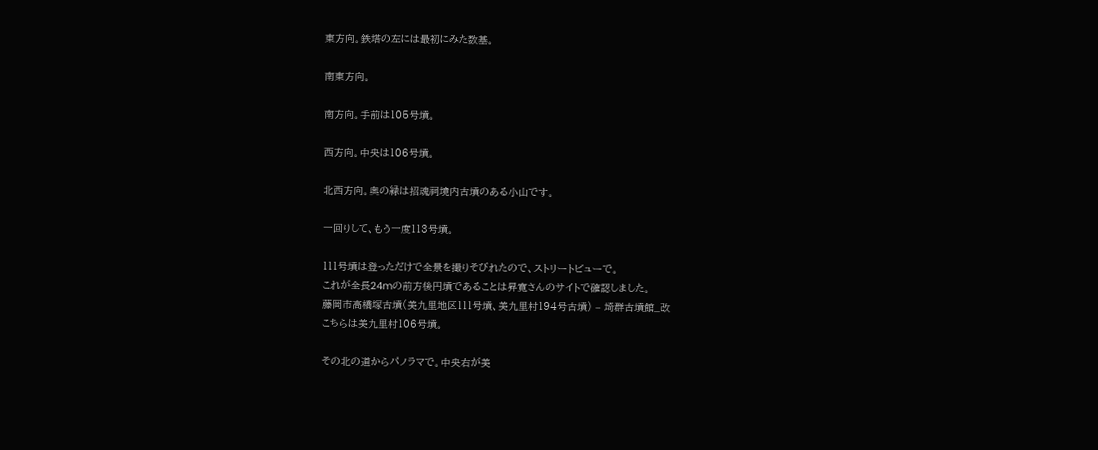東方向。鉄塔の左には最初にみた数基。

南東方向。

南方向。手前は105号墳。

西方向。中央は106号墳。

北西方向。奥の緑は招魂祠境内古墳のある小山です。

一回りして、もう一度113号墳。

111号墳は登っただけで全景を撮りそびれたので、ストリートビューで。
これが全長24mの前方後円墳であることは昇寛さんのサイトで確認しました。
藤岡市高橋塚古墳(美九里地区111号墳、美九里村194号古墳) – 埼群古墳館_改
こちらは美九里村106号墳。

その北の道からパノラマで。中央右が美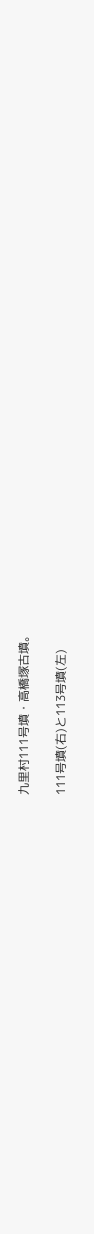九里村111号墳・高橋塚古墳。

111号墳(右)と113号墳(左)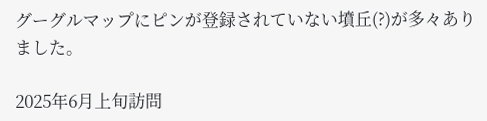グーグルマップにピンが登録されていない墳丘(?)が多々ありました。

2025年6月上旬訪問